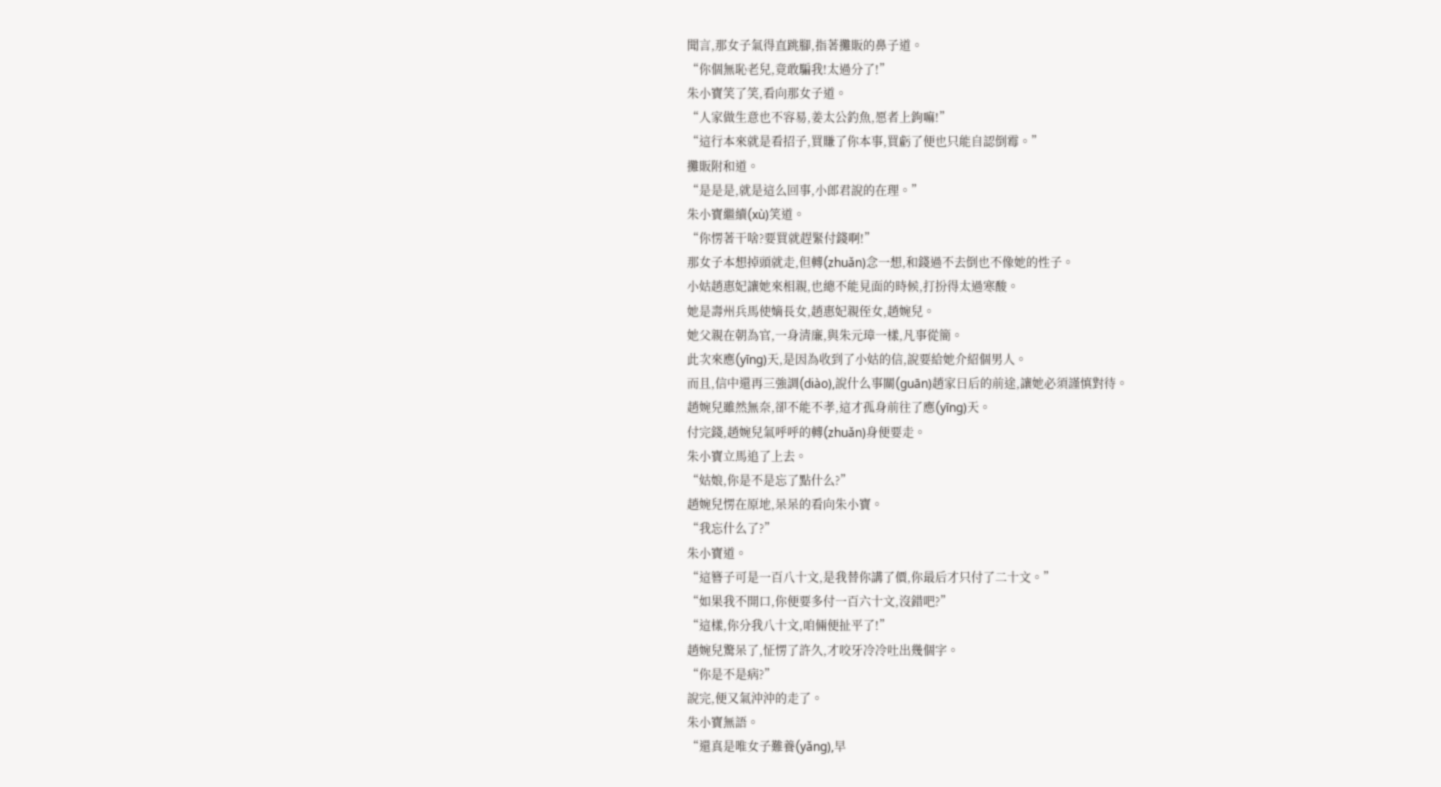聞言,那女子氣得直跳腳,指著攤販的鼻子道。
“你個無恥老兒,竟敢騙我!太過分了!”
朱小寶笑了笑,看向那女子道。
“人家做生意也不容易,姜太公釣魚,愿者上鉤嘛!”
“這行本來就是看招子,買賺了你本事,買虧了便也只能自認倒霉。”
攤販附和道。
“是是是,就是這么回事,小郎君說的在理。”
朱小寶繼續(xù)笑道。
“你愣著干啥?要買就趕緊付錢啊!”
那女子本想掉頭就走,但轉(zhuǎn)念一想,和錢過不去倒也不像她的性子。
小姑趙惠妃讓她來相親,也總不能見面的時候,打扮得太過寒酸。
她是壽州兵馬使嫡長女,趙惠妃親侄女,趙婉兒。
她父親在朝為官,一身清廉,與朱元璋一樣,凡事從簡。
此次來應(yīng)天,是因為收到了小姑的信,說要給她介紹個男人。
而且,信中還再三強調(diào),說什么事關(guān)趙家日后的前途,讓她必須謹慎對待。
趙婉兒雖然無奈,卻不能不孝,這才孤身前往了應(yīng)天。
付完錢,趙婉兒氣呼呼的轉(zhuǎn)身便要走。
朱小寶立馬追了上去。
“姑娘,你是不是忘了點什么?”
趙婉兒愣在原地,呆呆的看向朱小寶。
“我忘什么了?”
朱小寶道。
“這簪子可是一百八十文,是我替你講了價,你最后才只付了二十文。”
“如果我不開口,你便要多付一百六十文,沒錯吧?”
“這樣,你分我八十文,咱倆便扯平了!”
趙婉兒驚呆了,怔愣了許久,才咬牙冷冷吐出幾個字。
“你是不是病?”
說完,便又氣沖沖的走了。
朱小寶無語。
“還真是唯女子難養(yǎng),早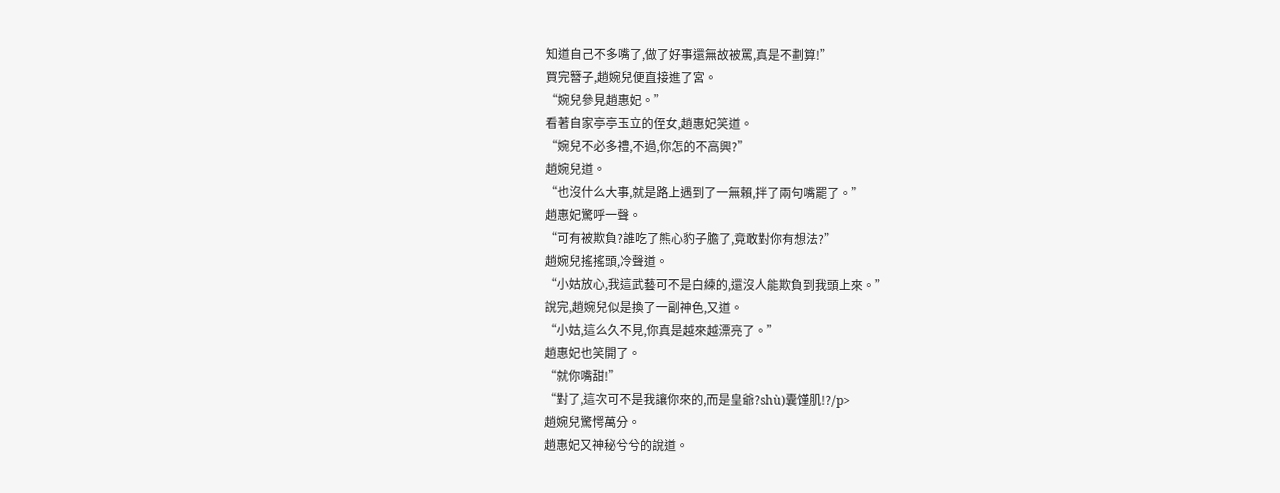知道自己不多嘴了,做了好事還無故被罵,真是不劃算!”
買完簪子,趙婉兒便直接進了宮。
“婉兒參見趙惠妃。”
看著自家亭亭玉立的侄女,趙惠妃笑道。
“婉兒不必多禮,不過,你怎的不高興?”
趙婉兒道。
“也沒什么大事,就是路上遇到了一無賴,拌了兩句嘴罷了。”
趙惠妃驚呼一聲。
“可有被欺負?誰吃了熊心豹子膽了,竟敢對你有想法?”
趙婉兒搖搖頭,冷聲道。
“小姑放心,我這武藝可不是白練的,還沒人能欺負到我頭上來。”
說完,趙婉兒似是換了一副神色,又道。
“小姑,這么久不見,你真是越來越漂亮了。”
趙惠妃也笑開了。
“就你嘴甜!”
“對了,這次可不是我讓你來的,而是皇爺?shù)囊馑肌!?/p>
趙婉兒驚愕萬分。
趙惠妃又神秘兮兮的說道。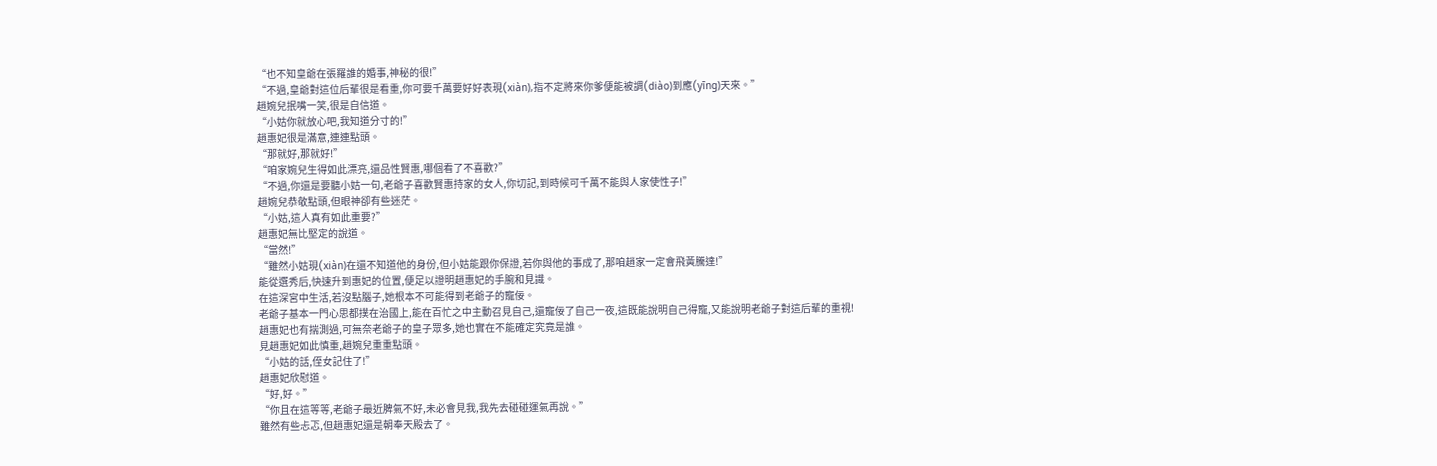“也不知皇爺在張羅誰的婚事,神秘的很!”
“不過,皇爺對這位后輩很是看重,你可要千萬要好好表現(xiàn),指不定將來你爹便能被調(diào)到應(yīng)天來。”
趙婉兒抿嘴一笑,很是自信道。
“小姑你就放心吧,我知道分寸的!”
趙惠妃很是滿意,連連點頭。
“那就好,那就好!”
“咱家婉兒生得如此漂亮,還品性賢惠,哪個看了不喜歡?”
“不過,你還是要聽小姑一句,老爺子喜歡賢惠持家的女人,你切記,到時候可千萬不能與人家使性子!”
趙婉兒恭敬點頭,但眼神卻有些迷茫。
“小姑,這人真有如此重要?”
趙惠妃無比堅定的說道。
“當然!”
“雖然小姑現(xiàn)在還不知道他的身份,但小姑能跟你保證,若你與他的事成了,那咱趙家一定會飛黃騰達!”
能從選秀后,快速升到惠妃的位置,便足以證明趙惠妃的手腕和見識。
在這深宮中生活,若沒點腦子,她根本不可能得到老爺子的寵佞。
老爺子基本一門心思都撲在治國上,能在百忙之中主動召見自己,還寵佞了自己一夜,這既能說明自己得寵,又能說明老爺子對這后輩的重視!
趙惠妃也有揣測過,可無奈老爺子的皇子眾多,她也實在不能確定究竟是誰。
見趙惠妃如此慎重,趙婉兒重重點頭。
“小姑的話,侄女記住了!”
趙惠妃欣慰道。
“好,好。”
“你且在這等等,老爺子最近脾氣不好,未必會見我,我先去碰碰運氣再說。”
雖然有些忐忑,但趙惠妃還是朝奉天殿去了。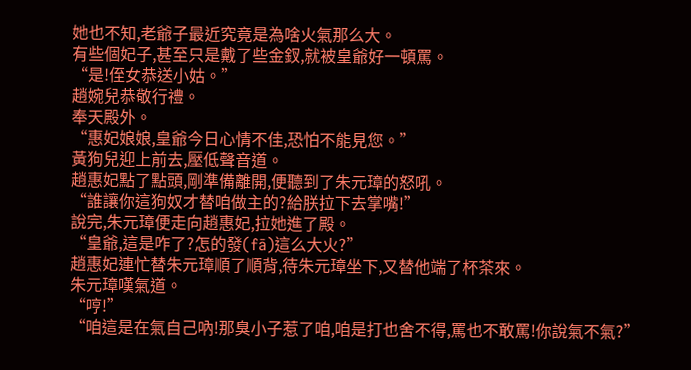她也不知,老爺子最近究竟是為啥火氣那么大。
有些個妃子,甚至只是戴了些金釵,就被皇爺好一頓罵。
“是!侄女恭送小姑。”
趙婉兒恭敬行禮。
奉天殿外。
“惠妃娘娘,皇爺今日心情不佳,恐怕不能見您。”
黃狗兒迎上前去,壓低聲音道。
趙惠妃點了點頭,剛準備離開,便聽到了朱元璋的怒吼。
“誰讓你這狗奴才替咱做主的?給朕拉下去掌嘴!”
說完,朱元璋便走向趙惠妃,拉她進了殿。
“皇爺,這是咋了?怎的發(fā)這么大火?”
趙惠妃連忙替朱元璋順了順背,待朱元璋坐下,又替他端了杯茶來。
朱元璋嘆氣道。
“哼!”
“咱這是在氣自己吶!那臭小子惹了咱,咱是打也舍不得,罵也不敢罵!你說氣不氣?”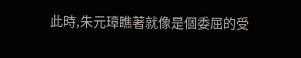此時,朱元璋瞧著就像是個委屈的受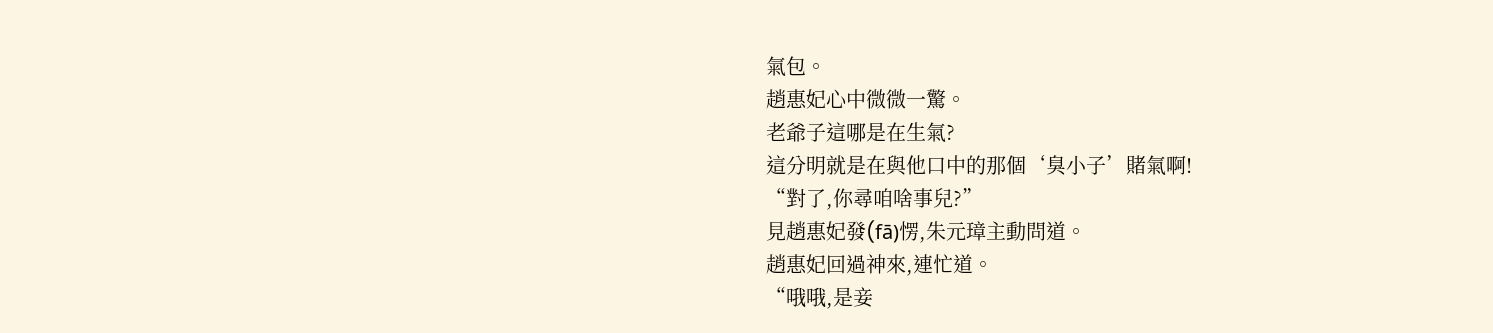氣包。
趙惠妃心中微微一驚。
老爺子這哪是在生氣?
這分明就是在與他口中的那個‘臭小子’賭氣啊!
“對了,你尋咱啥事兒?”
見趙惠妃發(fā)愣,朱元璋主動問道。
趙惠妃回過神來,連忙道。
“哦哦,是妾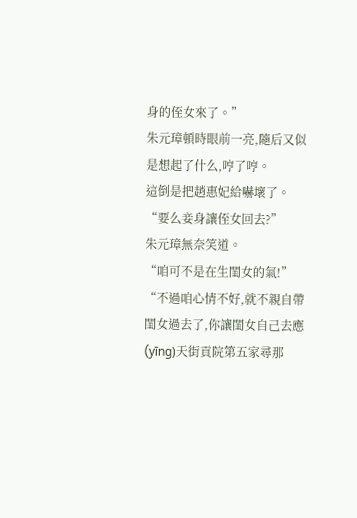身的侄女來了。”
朱元璋頓時眼前一亮,隨后又似是想起了什么,哼了哼。
這倒是把趙惠妃給嚇壞了。
“要么妾身讓侄女回去?”
朱元璋無奈笑道。
“咱可不是在生閨女的氣!”
“不過咱心情不好,就不親自帶閨女過去了,你讓閨女自己去應(yīng)天街貢院第五家尋那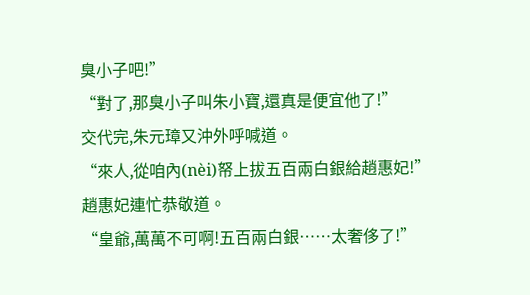臭小子吧!”
“對了,那臭小子叫朱小寶,還真是便宜他了!”
交代完,朱元璋又沖外呼喊道。
“來人,從咱內(nèi)帑上拔五百兩白銀給趙惠妃!”
趙惠妃連忙恭敬道。
“皇爺,萬萬不可啊!五百兩白銀……太奢侈了!”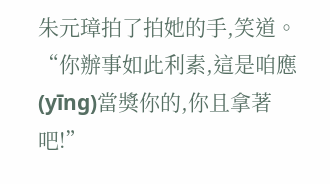朱元璋拍了拍她的手,笑道。
“你辦事如此利素,這是咱應(yīng)當獎你的,你且拿著吧!”